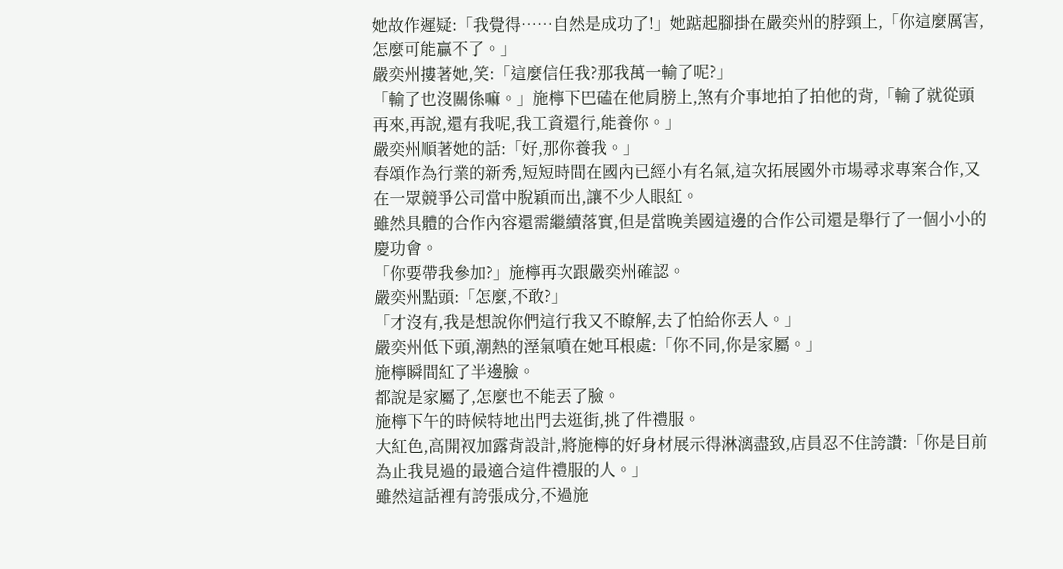她故作遲疑:「我覺得……自然是成功了!」她踮起腳掛在嚴奕州的脖頸上,「你這麼厲害,怎麼可能贏不了。」
嚴奕州摟著她,笑:「這麼信任我?那我萬一輸了呢?」
「輸了也沒關係嘛。」施檸下巴磕在他肩膀上,煞有介事地拍了拍他的背,「輸了就從頭再來,再說,還有我呢,我工資還行,能養你。」
嚴奕州順著她的話:「好,那你養我。」
春頌作為行業的新秀,短短時間在國內已經小有名氣,這次拓展國外市場尋求專案合作,又在一眾競爭公司當中脫穎而出,讓不少人眼紅。
雖然具體的合作內容還需繼續落實,但是當晚美國這邊的合作公司還是舉行了一個小小的慶功會。
「你要帶我參加?」施檸再次跟嚴奕州確認。
嚴奕州點頭:「怎麼,不敢?」
「才沒有,我是想說你們這行我又不瞭解,去了怕給你丟人。」
嚴奕州低下頭,潮熱的溼氣噴在她耳根處:「你不同,你是家屬。」
施檸瞬間紅了半邊臉。
都說是家屬了,怎麼也不能丟了臉。
施檸下午的時候特地出門去逛街,挑了件禮服。
大紅色,高開衩加露背設計,將施檸的好身材展示得淋漓盡致,店員忍不住誇讚:「你是目前為止我見過的最適合這件禮服的人。」
雖然這話裡有誇張成分,不過施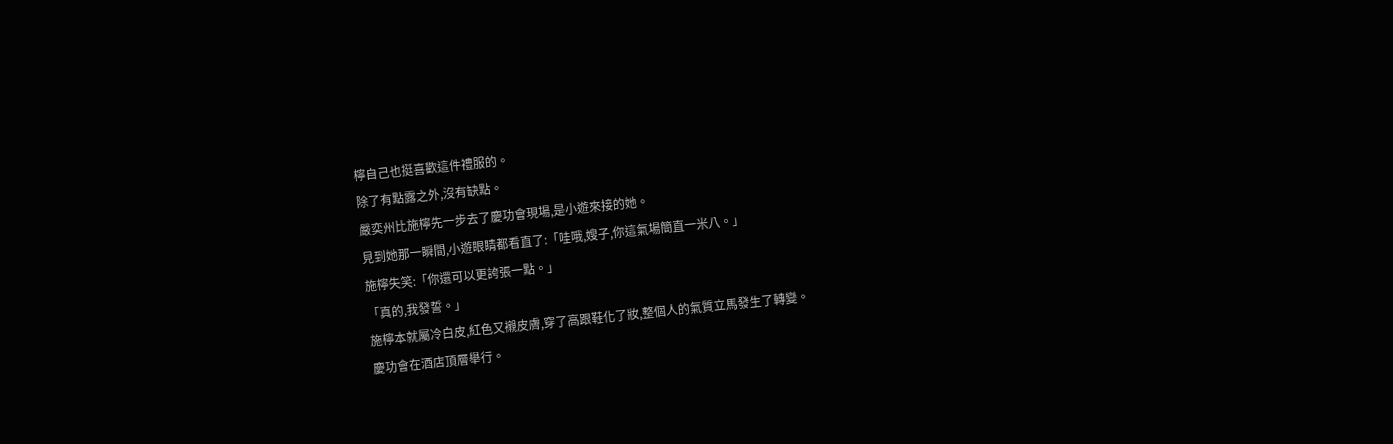檸自己也挺喜歡這件禮服的。
除了有點露之外,沒有缺點。
嚴奕州比施檸先一步去了慶功會現場,是小遊來接的她。
見到她那一瞬間,小遊眼睛都看直了:「哇哦,嫂子,你這氣場簡直一米八。」
施檸失笑:「你還可以更誇張一點。」
「真的,我發誓。」
施檸本就屬冷白皮,紅色又襯皮膚,穿了高跟鞋化了妝,整個人的氣質立馬發生了轉變。
慶功會在酒店頂層舉行。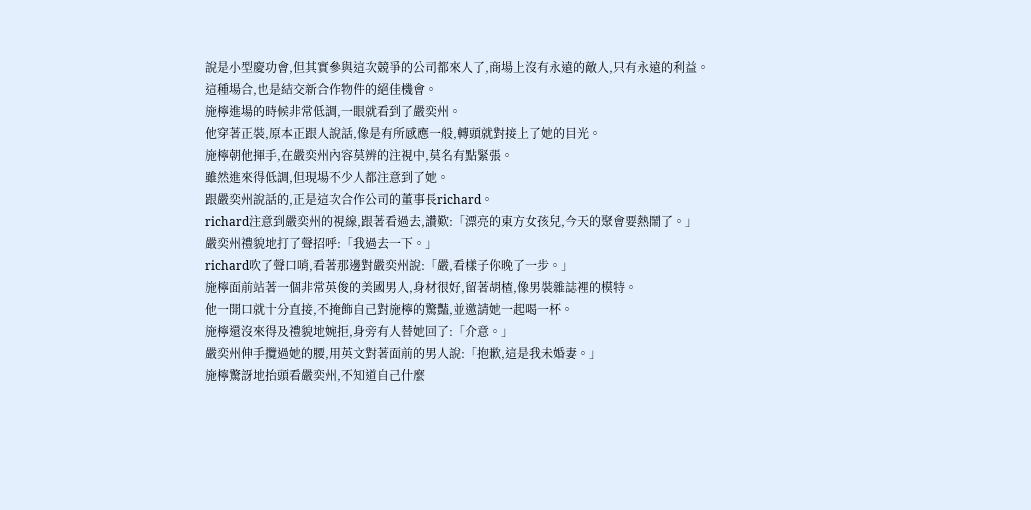說是小型慶功會,但其實參與這次競爭的公司都來人了,商場上沒有永遠的敵人,只有永遠的利益。
這種場合,也是結交新合作物件的絕佳機會。
施檸進場的時候非常低調,一眼就看到了嚴奕州。
他穿著正裝,原本正跟人說話,像是有所感應一般,轉頭就對接上了她的目光。
施檸朝他揮手,在嚴奕州內容莫辨的注視中,莫名有點緊張。
雖然進來得低調,但現場不少人都注意到了她。
跟嚴奕州說話的,正是這次合作公司的董事長richard。
richard注意到嚴奕州的視線,跟著看過去,讚歎:「漂亮的東方女孩兒,今天的聚會要熱鬧了。」
嚴奕州禮貌地打了聲招呼:「我過去一下。」
richard吹了聲口哨,看著那邊對嚴奕州說:「嚴,看樣子你晚了一步。」
施檸面前站著一個非常英俊的美國男人,身材很好,留著胡楂,像男裝雜誌裡的模特。
他一開口就十分直接,不掩飾自己對施檸的驚豔,並邀請她一起喝一杯。
施檸還沒來得及禮貌地婉拒,身旁有人替她回了:「介意。」
嚴奕州伸手攬過她的腰,用英文對著面前的男人說:「抱歉,這是我未婚妻。」
施檸驚訝地抬頭看嚴奕州,不知道自己什麼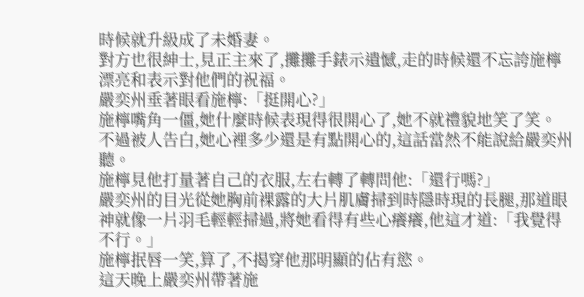時候就升級成了未婚妻。
對方也很紳士,見正主來了,攤攤手錶示遺憾,走的時候還不忘誇施檸漂亮和表示對他們的祝福。
嚴奕州垂著眼看施檸:「挺開心?」
施檸嘴角一僵,她什麼時候表現得很開心了,她不就禮貌地笑了笑。
不過被人告白,她心裡多少還是有點開心的,這話當然不能說給嚴奕州聽。
施檸見他打量著自己的衣服,左右轉了轉問他:「還行嗎?」
嚴奕州的目光從她胸前裸露的大片肌膚掃到時隱時現的長腿,那道眼神就像一片羽毛輕輕掃過,將她看得有些心癢癢,他這才道:「我覺得不行。」
施檸抿唇一笑,算了,不揭穿他那明顯的佔有慾。
這天晚上嚴奕州帶著施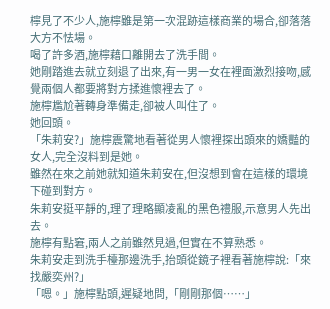檸見了不少人,施檸雖是第一次混跡這樣商業的場合,卻落落大方不怯場。
喝了許多酒,施檸藉口離開去了洗手間。
她剛踏進去就立刻退了出來,有一男一女在裡面激烈接吻,感覺兩個人都要將對方揉進懷裡去了。
施檸尷尬著轉身準備走,卻被人叫住了。
她回頭。
「朱莉安?」施檸震驚地看著從男人懷裡探出頭來的嬌豔的女人,完全沒料到是她。
雖然在來之前她就知道朱莉安在,但沒想到會在這樣的環境下碰到對方。
朱莉安挺平靜的,理了理略顯凌亂的黑色禮服,示意男人先出去。
施檸有點窘,兩人之前雖然見過,但實在不算熟悉。
朱莉安走到洗手檯那邊洗手,抬頭從鏡子裡看著施檸說:「來找嚴奕州?」
「嗯。」施檸點頭,遲疑地問,「剛剛那個……」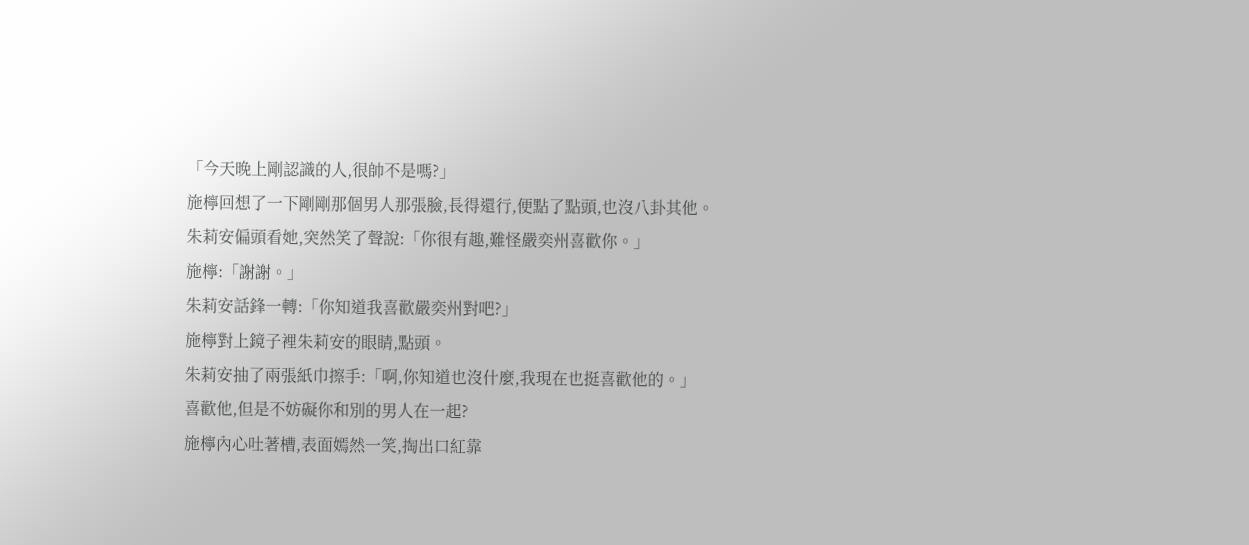「今天晚上剛認識的人,很帥不是嗎?」
施檸回想了一下剛剛那個男人那張臉,長得還行,便點了點頭,也沒八卦其他。
朱莉安偏頭看她,突然笑了聲說:「你很有趣,難怪嚴奕州喜歡你。」
施檸:「謝謝。」
朱莉安話鋒一轉:「你知道我喜歡嚴奕州對吧?」
施檸對上鏡子裡朱莉安的眼睛,點頭。
朱莉安抽了兩張紙巾擦手:「啊,你知道也沒什麼,我現在也挺喜歡他的。」
喜歡他,但是不妨礙你和別的男人在一起?
施檸內心吐著槽,表面嫣然一笑,掏出口紅靠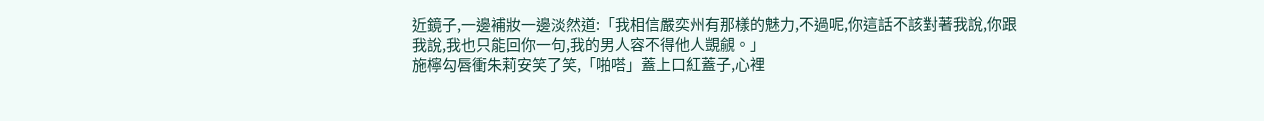近鏡子,一邊補妝一邊淡然道:「我相信嚴奕州有那樣的魅力,不過呢,你這話不該對著我說,你跟我說,我也只能回你一句,我的男人容不得他人覬覦。」
施檸勾唇衝朱莉安笑了笑,「啪嗒」蓋上口紅蓋子,心裡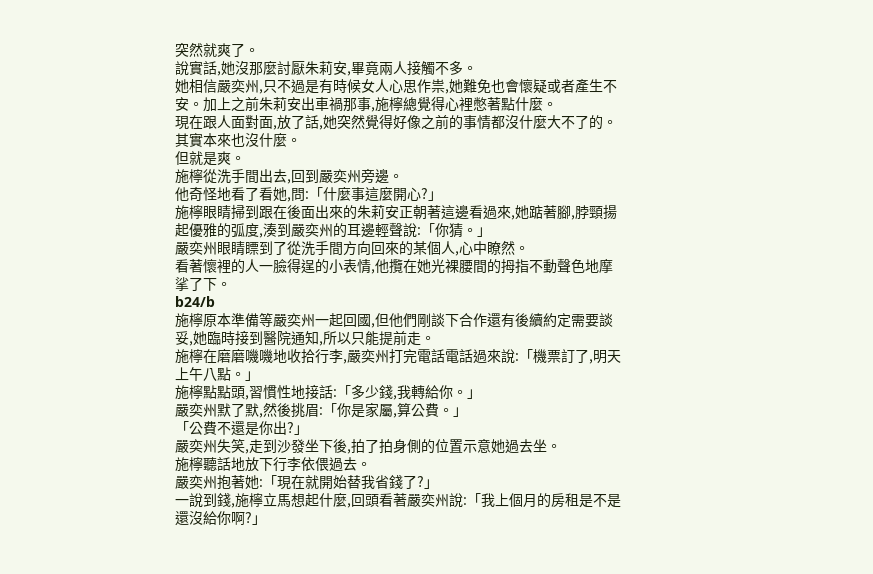突然就爽了。
說實話,她沒那麼討厭朱莉安,畢竟兩人接觸不多。
她相信嚴奕州,只不過是有時候女人心思作祟,她難免也會懷疑或者產生不安。加上之前朱莉安出車禍那事,施檸總覺得心裡憋著點什麼。
現在跟人面對面,放了話,她突然覺得好像之前的事情都沒什麼大不了的。
其實本來也沒什麼。
但就是爽。
施檸從洗手間出去,回到嚴奕州旁邊。
他奇怪地看了看她,問:「什麼事這麼開心?」
施檸眼睛掃到跟在後面出來的朱莉安正朝著這邊看過來,她踮著腳,脖頸揚起優雅的弧度,湊到嚴奕州的耳邊輕聲說:「你猜。」
嚴奕州眼睛瞟到了從洗手間方向回來的某個人,心中瞭然。
看著懷裡的人一臉得逞的小表情,他攬在她光裸腰間的拇指不動聲色地摩挲了下。
b24/b
施檸原本準備等嚴奕州一起回國,但他們剛談下合作還有後續約定需要談妥,她臨時接到醫院通知,所以只能提前走。
施檸在磨磨嘰嘰地收拾行李,嚴奕州打完電話電話過來說:「機票訂了,明天上午八點。」
施檸點點頭,習慣性地接話:「多少錢,我轉給你。」
嚴奕州默了默,然後挑眉:「你是家屬,算公費。」
「公費不還是你出?」
嚴奕州失笑,走到沙發坐下後,拍了拍身側的位置示意她過去坐。
施檸聽話地放下行李依偎過去。
嚴奕州抱著她:「現在就開始替我省錢了?」
一說到錢,施檸立馬想起什麼,回頭看著嚴奕州說:「我上個月的房租是不是還沒給你啊?」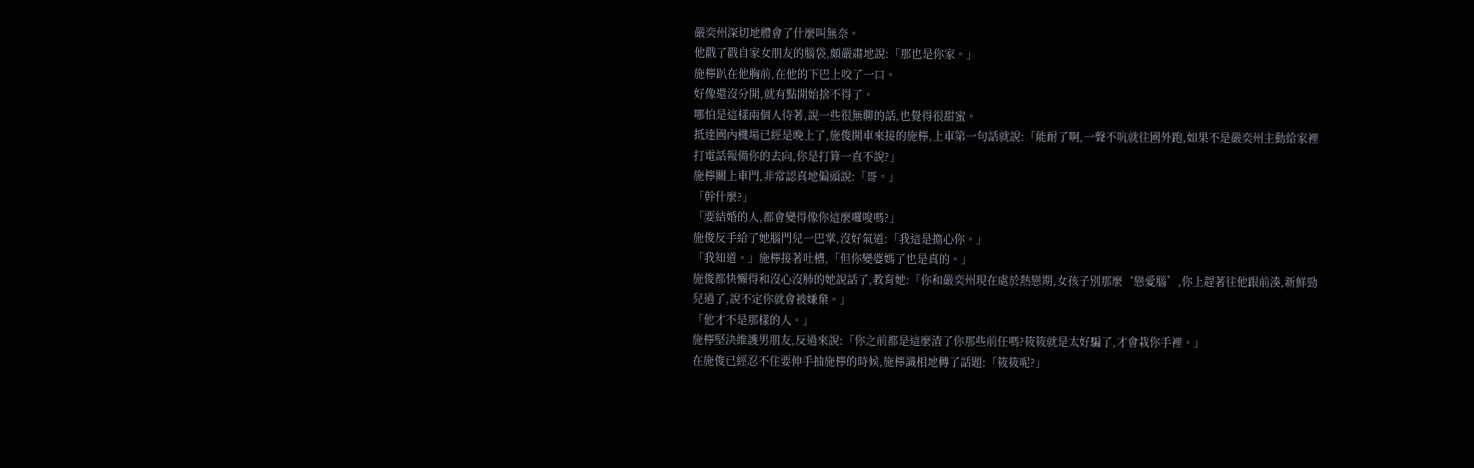嚴奕州深切地體會了什麼叫無奈。
他戳了戳自家女朋友的腦袋,頗嚴肅地說:「那也是你家。」
施檸趴在他胸前,在他的下巴上咬了一口。
好像還沒分開,就有點開始捨不得了。
哪怕是這樣兩個人待著,說一些很無聊的話,也覺得很甜蜜。
抵達國內機場已經是晚上了,施俊開車來接的施檸,上車第一句話就說:「能耐了啊,一聲不吭就往國外跑,如果不是嚴奕州主動給家裡打電話報備你的去向,你是打算一直不說?」
施檸關上車門,非常認真地偏頭說:「哥。」
「幹什麼?」
「要結婚的人,都會變得像你這麼囉唆嗎?」
施俊反手給了她腦門兒一巴掌,沒好氣道:「我這是擔心你。」
「我知道。」施檸接著吐槽,「但你變婆媽了也是真的。」
施俊都快懶得和沒心沒肺的她說話了,教育她:「你和嚴奕州現在處於熱戀期,女孩子別那麼‘戀愛腦’,你上趕著往他跟前湊,新鮮勁兒過了,說不定你就會被嫌棄。」
「他才不是那樣的人。」
施檸堅決維護男朋友,反過來說:「你之前都是這麼渣了你那些前任嗎?筱筱就是太好騙了,才會栽你手裡。」
在施俊已經忍不住要伸手抽施檸的時候,施檸識相地轉了話題:「筱筱呢?」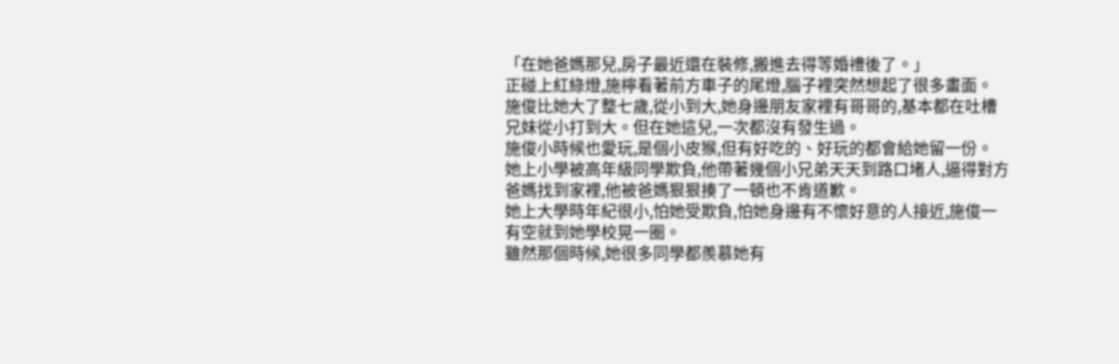「在她爸媽那兒,房子最近還在裝修,搬進去得等婚禮後了。」
正碰上紅綠燈,施檸看著前方車子的尾燈,腦子裡突然想起了很多畫面。
施俊比她大了整七歲,從小到大,她身邊朋友家裡有哥哥的,基本都在吐槽兄妹從小打到大。但在她這兒,一次都沒有發生過。
施俊小時候也愛玩,是個小皮猴,但有好吃的、好玩的都會給她留一份。
她上小學被高年級同學欺負,他帶著幾個小兄弟天天到路口堵人,逼得對方爸媽找到家裡,他被爸媽狠狠揍了一頓也不肯道歉。
她上大學時年紀很小,怕她受欺負,怕她身邊有不懷好意的人接近,施俊一有空就到她學校晃一圈。
雖然那個時候,她很多同學都羨慕她有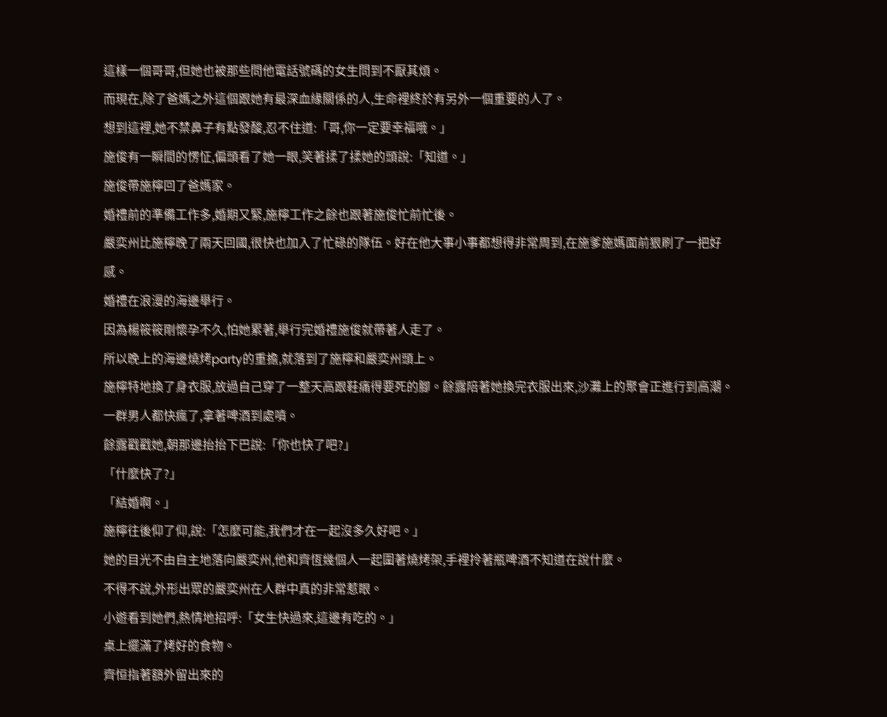這樣一個哥哥,但她也被那些問他電話號碼的女生問到不厭其煩。
而現在,除了爸媽之外這個跟她有最深血緣關係的人,生命裡終於有另外一個重要的人了。
想到這裡,她不禁鼻子有點發酸,忍不住道:「哥,你一定要幸福哦。」
施俊有一瞬間的愣怔,偏頭看了她一眼,笑著揉了揉她的頭說:「知道。」
施俊帶施檸回了爸媽家。
婚禮前的準備工作多,婚期又緊,施檸工作之餘也跟著施俊忙前忙後。
嚴奕州比施檸晚了兩天回國,很快也加入了忙碌的隊伍。好在他大事小事都想得非常周到,在施爹施媽面前狠刷了一把好感。
婚禮在浪漫的海邊舉行。
因為楊筱筱剛懷孕不久,怕她累著,舉行完婚禮施俊就帶著人走了。
所以晚上的海邊燒烤party的重擔,就落到了施檸和嚴奕州頭上。
施檸特地換了身衣服,放過自己穿了一整天高跟鞋痛得要死的腳。餘露陪著她換完衣服出來,沙灘上的聚會正進行到高潮。
一群男人都快瘋了,拿著啤酒到處噴。
餘露戳戳她,朝那邊抬抬下巴說:「你也快了吧?」
「什麼快了?」
「結婚啊。」
施檸往後仰了仰,說:「怎麼可能,我們才在一起沒多久好吧。」
她的目光不由自主地落向嚴奕州,他和齊恆幾個人一起圍著燒烤架,手裡拎著瓶啤酒不知道在說什麼。
不得不說,外形出眾的嚴奕州在人群中真的非常惹眼。
小遊看到她們,熱情地招呼:「女生快過來,這邊有吃的。」
桌上擺滿了烤好的食物。
齊恒指著額外留出來的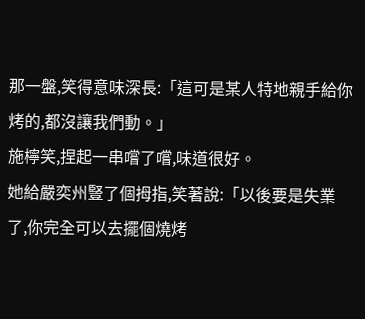那一盤,笑得意味深長:「這可是某人特地親手給你烤的,都沒讓我們動。」
施檸笑,捏起一串嚐了嚐,味道很好。
她給嚴奕州豎了個拇指,笑著說:「以後要是失業了,你完全可以去擺個燒烤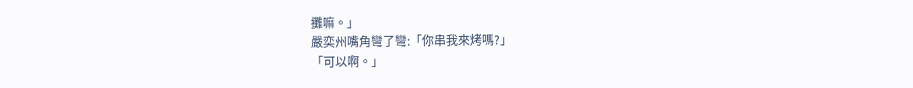攤嘛。」
嚴奕州嘴角彎了彎:「你串我來烤嗎?」
「可以啊。」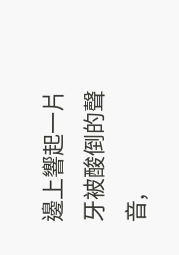邊上響起一片牙被酸倒的聲音,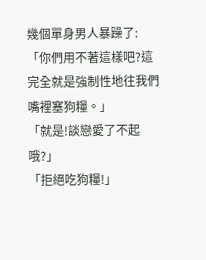幾個單身男人暴躁了:
「你們用不著這樣吧?這完全就是強制性地往我們嘴裡塞狗糧。」
「就是!談戀愛了不起哦?」
「拒絕吃狗糧!」